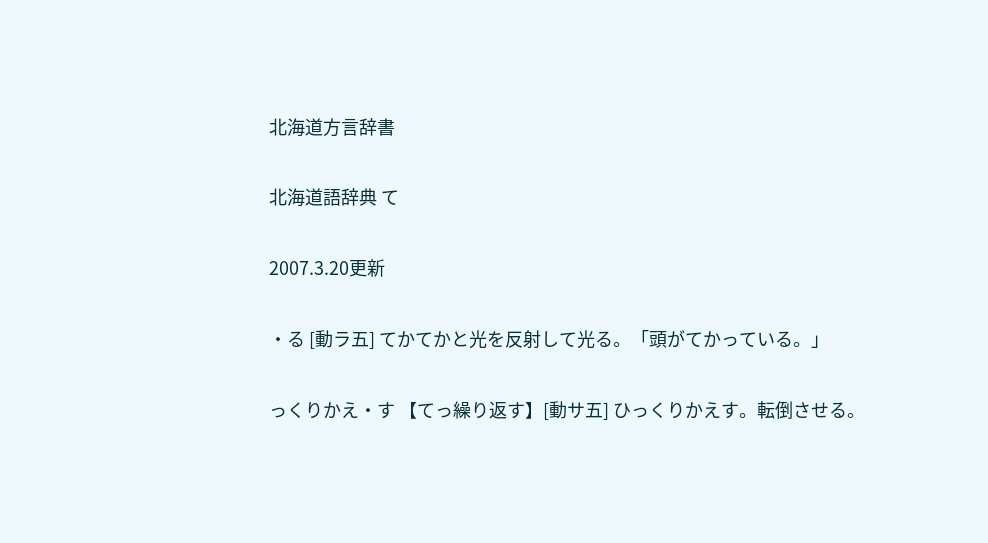北海道方言辞書

北海道語辞典 て

2007.3.20更新

・る [動ラ五] てかてかと光を反射して光る。「頭がてかっている。」

っくりかえ・す 【てっ繰り返す】[動サ五] ひっくりかえす。転倒させる。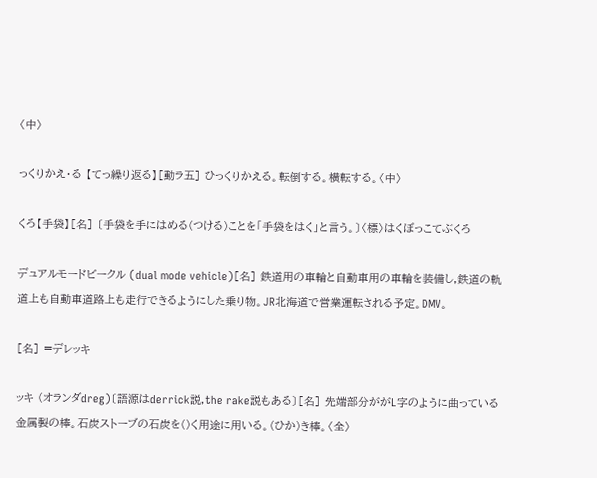〈中〉

っくりかえ・る 【てっ繰り返る】[動ラ五] ひっくりかえる。転倒する。横転する。〈中〉

くろ【手袋】[名] 〔手袋を手にはめる(つける)ことを「手袋をはく」と言う。〕〈標〉はくぼっこてぶくろ

デュアルモードビークル (dual mode vehicle)[名] 鉄道用の車輪と自動車用の車輪を装備し,鉄道の軌道上も自動車道路上も走行できるようにした乗り物。JR北海道で営業運転される予定。DMV。

[名] =デレッキ

ッキ (オランダdreg)〔語源はderrick説,the rake説もある〕[名] 先端部分ががL字のように曲っている金属製の棒。石炭ストーブの石炭を()く用途に用いる。(ひか)き棒。〈全〉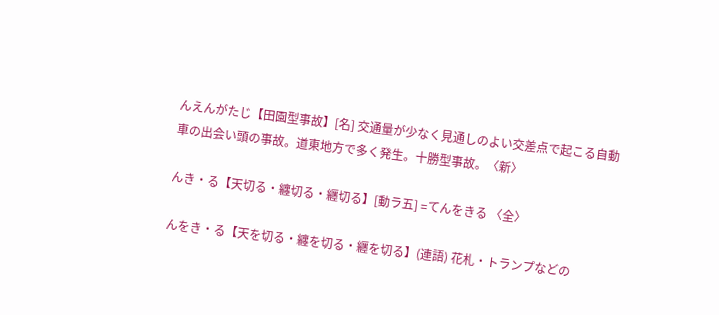んえんがたじ【田園型事故】[名] 交通量が少なく見通しのよい交差点で起こる自動車の出会い頭の事故。道東地方で多く発生。十勝型事故。〈新〉

んき・る【天切る・纏切る・纒切る】[動ラ五] =てんをきる 〈全〉

んをき・る【天を切る・纏を切る・纒を切る】(連語) 花札・トランプなどの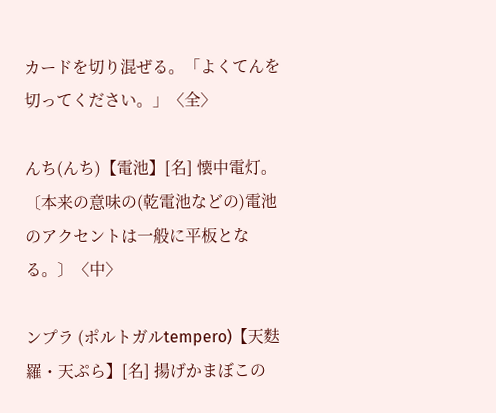カードを切り混ぜる。「よくてんを切ってください。」〈全〉

んち(んち)【電池】[名] 懐中電灯。〔本来の意味の(乾電池などの)電池のアクセントは一般に平板となる。〕〈中〉

ンプラ (ポルトガルtempero)【天麩羅・天ぷら】[名] 揚げかまぼこの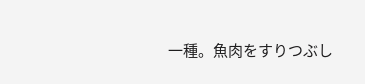一種。魚肉をすりつぶし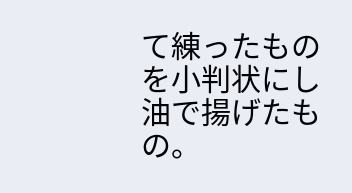て練ったものを小判状にし油で揚げたもの。